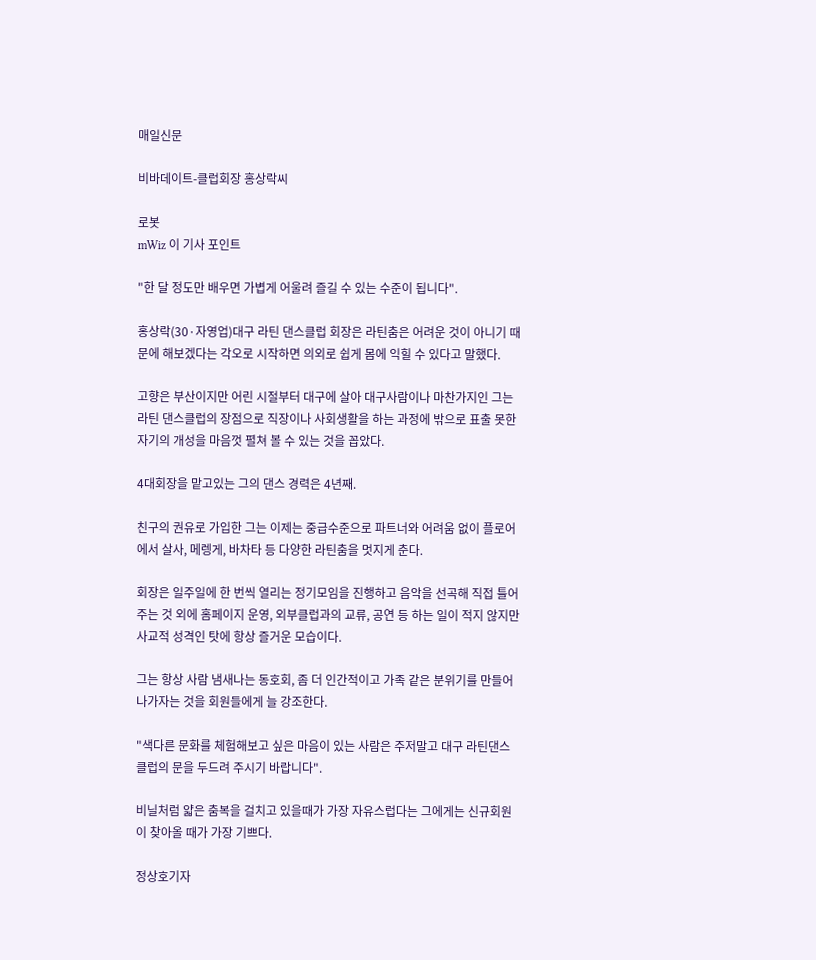매일신문

비바데이트-클럽회장 홍상락씨

로봇
mWiz 이 기사 포인트

"한 달 정도만 배우면 가볍게 어울려 즐길 수 있는 수준이 됩니다".

홍상락(30·자영업)대구 라틴 댄스클럽 회장은 라틴춤은 어려운 것이 아니기 때문에 해보겠다는 각오로 시작하면 의외로 쉽게 몸에 익힐 수 있다고 말했다.

고향은 부산이지만 어린 시절부터 대구에 살아 대구사람이나 마찬가지인 그는 라틴 댄스클럽의 장점으로 직장이나 사회생활을 하는 과정에 밖으로 표출 못한 자기의 개성을 마음껏 펼쳐 볼 수 있는 것을 꼽았다.

4대회장을 맡고있는 그의 댄스 경력은 4년째.

친구의 권유로 가입한 그는 이제는 중급수준으로 파트너와 어려움 없이 플로어에서 살사, 메렝게, 바차타 등 다양한 라틴춤을 멋지게 춘다.

회장은 일주일에 한 번씩 열리는 정기모임을 진행하고 음악을 선곡해 직접 틀어주는 것 외에 홈페이지 운영, 외부클럽과의 교류, 공연 등 하는 일이 적지 않지만 사교적 성격인 탓에 항상 즐거운 모습이다.

그는 항상 사람 냄새나는 동호회, 좀 더 인간적이고 가족 같은 분위기를 만들어 나가자는 것을 회원들에게 늘 강조한다.

"색다른 문화를 체험해보고 싶은 마음이 있는 사람은 주저말고 대구 라틴댄스 클럽의 문을 두드려 주시기 바랍니다".

비닐처럼 얇은 춤복을 걸치고 있을때가 가장 자유스럽다는 그에게는 신규회원이 찾아올 때가 가장 기쁘다.

정상호기자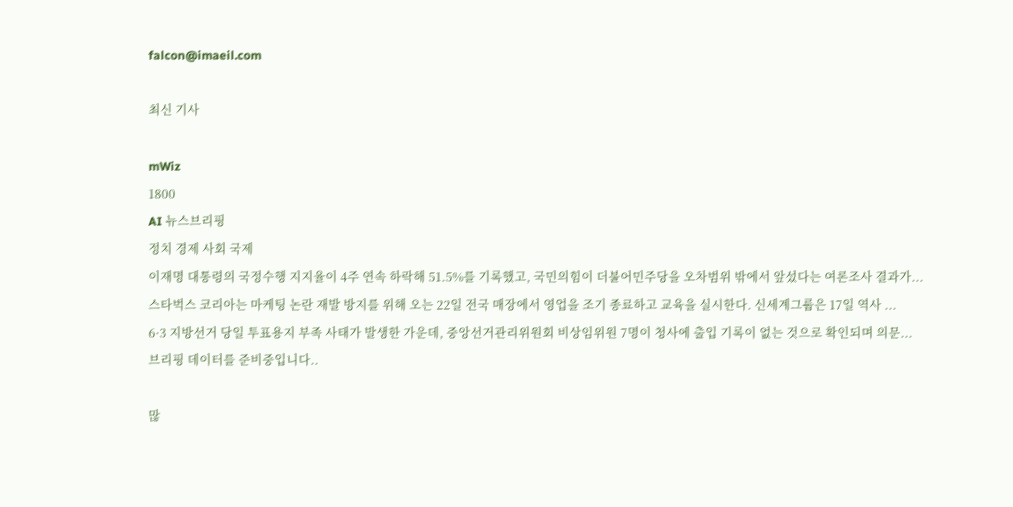falcon@imaeil.com

최신 기사

mWiz
1800
AI 뉴스브리핑
정치 경제 사회 국제
이재명 대통령의 국정수행 지지율이 4주 연속 하락해 51.5%를 기록했고, 국민의힘이 더불어민주당을 오차범위 밖에서 앞섰다는 여론조사 결과가...
스타벅스 코리아는 마케팅 논란 재발 방지를 위해 오는 22일 전국 매장에서 영업을 조기 종료하고 교육을 실시한다. 신세계그룹은 17일 역사 ...
6·3 지방선거 당일 투표용지 부족 사태가 발생한 가운데, 중앙선거관리위원회 비상임위원 7명이 청사에 출입 기록이 없는 것으로 확인되며 의문...
브리핑 데이터를 준비중입니다..

많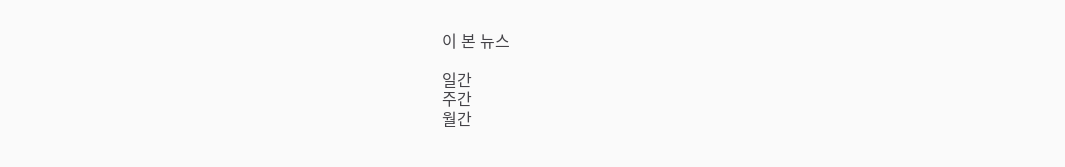이 본 뉴스

일간
주간
월간